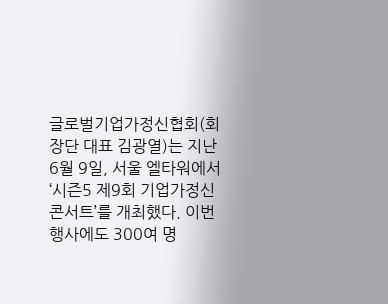글로벌기업가정신협회(회장단 대표 김광열)는 지난 6월 9일, 서울 엘타워에서 ‘시즌5 제9회 기업가정신 콘서트’를 개최했다. 이번 행사에도 300여 명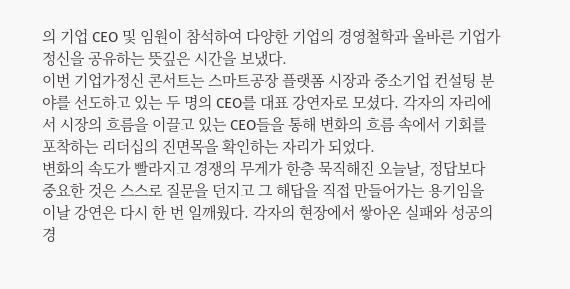의 기업 CEO 및 임원이 참석하여 다양한 기업의 경영철학과 올바른 기업가정신을 공유하는 뜻깊은 시간을 보냈다.
이번 기업가정신 콘서트는 스마트공장 플랫폼 시장과 중소기업 컨설팅 분야를 선도하고 있는 두 명의 CEO를 대표 강연자로 모셨다. 각자의 자리에서 시장의 흐름을 이끌고 있는 CEO들을 통해 변화의 흐름 속에서 기회를 포착하는 리더십의 진면목을 확인하는 자리가 되었다.
변화의 속도가 빨라지고 경쟁의 무게가 한층 묵직해진 오늘날, 정답보다 중요한 것은 스스로 질문을 던지고 그 해답을 직접 만들어가는 용기임을 이날 강연은 다시 한 번 일깨웠다. 각자의 현장에서 쌓아온 실패와 성공의 경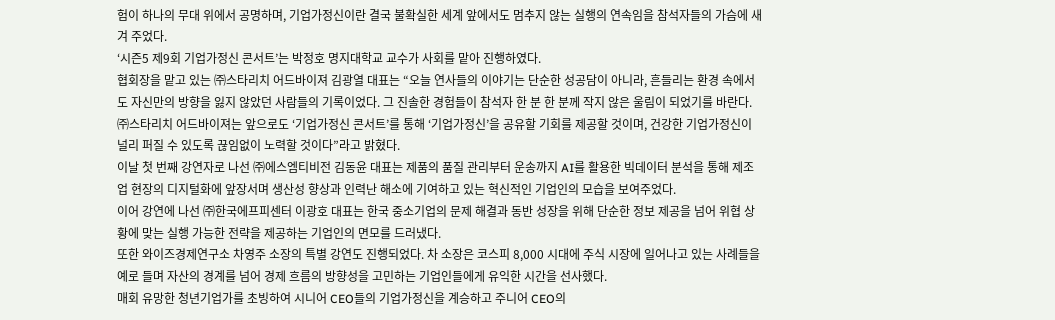험이 하나의 무대 위에서 공명하며, 기업가정신이란 결국 불확실한 세계 앞에서도 멈추지 않는 실행의 연속임을 참석자들의 가슴에 새겨 주었다.
‘시즌5 제9회 기업가정신 콘서트’는 박정호 명지대학교 교수가 사회를 맡아 진행하였다.
협회장을 맡고 있는 ㈜스타리치 어드바이져 김광열 대표는 “오늘 연사들의 이야기는 단순한 성공담이 아니라, 흔들리는 환경 속에서도 자신만의 방향을 잃지 않았던 사람들의 기록이었다. 그 진솔한 경험들이 참석자 한 분 한 분께 작지 않은 울림이 되었기를 바란다. ㈜스타리치 어드바이져는 앞으로도 ‘기업가정신 콘서트’를 통해 ‘기업가정신’을 공유할 기회를 제공할 것이며, 건강한 기업가정신이 널리 퍼질 수 있도록 끊임없이 노력할 것이다”라고 밝혔다.
이날 첫 번째 강연자로 나선 ㈜에스엠티비전 김동윤 대표는 제품의 품질 관리부터 운송까지 AI를 활용한 빅데이터 분석을 통해 제조업 현장의 디지털화에 앞장서며 생산성 향상과 인력난 해소에 기여하고 있는 혁신적인 기업인의 모습을 보여주었다.
이어 강연에 나선 ㈜한국에프피센터 이광호 대표는 한국 중소기업의 문제 해결과 동반 성장을 위해 단순한 정보 제공을 넘어 위협 상황에 맞는 실행 가능한 전략을 제공하는 기업인의 면모를 드러냈다.
또한 와이즈경제연구소 차영주 소장의 특별 강연도 진행되었다. 차 소장은 코스피 8,000 시대에 주식 시장에 일어나고 있는 사례들을 예로 들며 자산의 경계를 넘어 경제 흐름의 방향성을 고민하는 기업인들에게 유익한 시간을 선사했다.
매회 유망한 청년기업가를 초빙하여 시니어 CEO들의 기업가정신을 계승하고 주니어 CEO의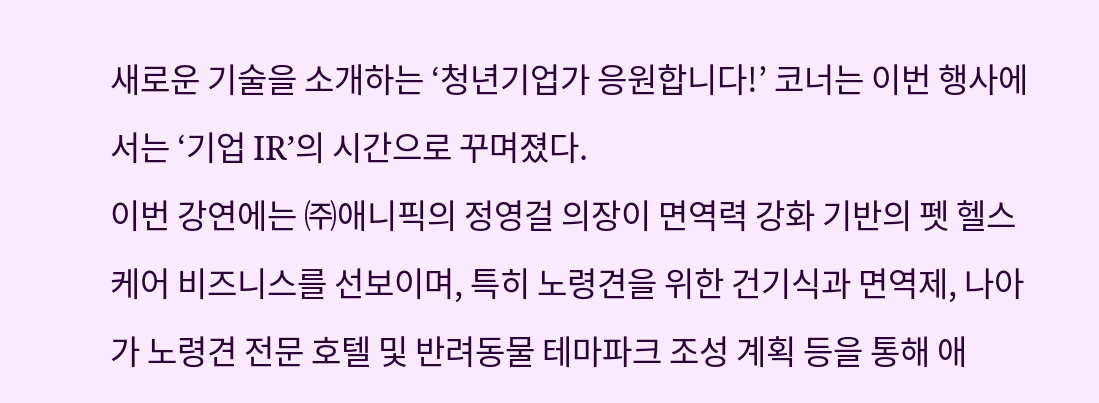새로운 기술을 소개하는 ‘청년기업가 응원합니다!’ 코너는 이번 행사에서는 ‘기업 IR’의 시간으로 꾸며졌다.
이번 강연에는 ㈜애니픽의 정영걸 의장이 면역력 강화 기반의 펫 헬스케어 비즈니스를 선보이며, 특히 노령견을 위한 건기식과 면역제, 나아가 노령견 전문 호텔 및 반려동물 테마파크 조성 계획 등을 통해 애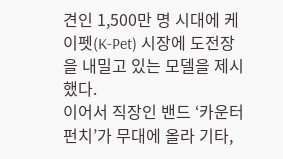견인 1,500만 명 시대에 케이펫(K-Pet) 시장에 도전장을 내밀고 있는 모델을 제시했다.
이어서 직장인 밴드 ‘카운터펀치’가 무대에 올라 기타,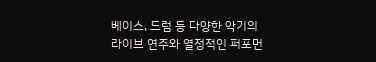베이스, 드럼 등 다양한 악기의 라이브 연주와 열정적인 퍼포먼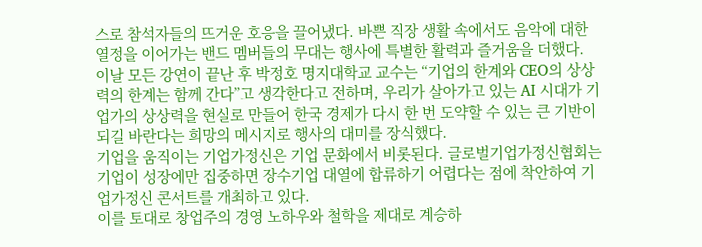스로 참석자들의 뜨거운 호응을 끌어냈다. 바쁜 직장 생활 속에서도 음악에 대한 열정을 이어가는 밴드 멤버들의 무대는 행사에 특별한 활력과 즐거움을 더했다.
이날 모든 강연이 끝난 후 박정호 명지대학교 교수는 “기업의 한계와 CEO의 상상력의 한계는 함께 간다”고 생각한다고 전하며, 우리가 살아가고 있는 AI 시대가 기업가의 상상력을 현실로 만들어 한국 경제가 다시 한 번 도약할 수 있는 큰 기반이 되길 바란다는 희망의 메시지로 행사의 대미를 장식했다.
기업을 움직이는 기업가정신은 기업 문화에서 비롯된다. 글로벌기업가정신협회는 기업이 성장에만 집중하면 장수기업 대열에 합류하기 어렵다는 점에 착안하여 기업가정신 콘서트를 개최하고 있다.
이를 토대로 창업주의 경영 노하우와 철학을 제대로 계승하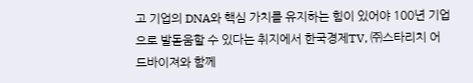고 기업의 DNA와 핵심 가치를 유지하는 힘이 있어야 100년 기업으로 발돋움할 수 있다는 취지에서 한국경제TV, ㈜스타리치 어드바이져와 함께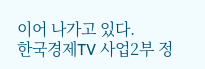이어 나가고 있다.
한국경제TV 사업2부 정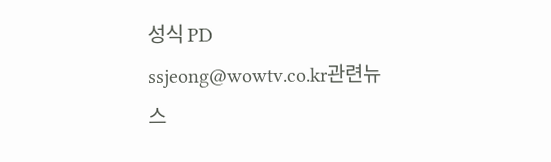성식 PD
ssjeong@wowtv.co.kr관련뉴스